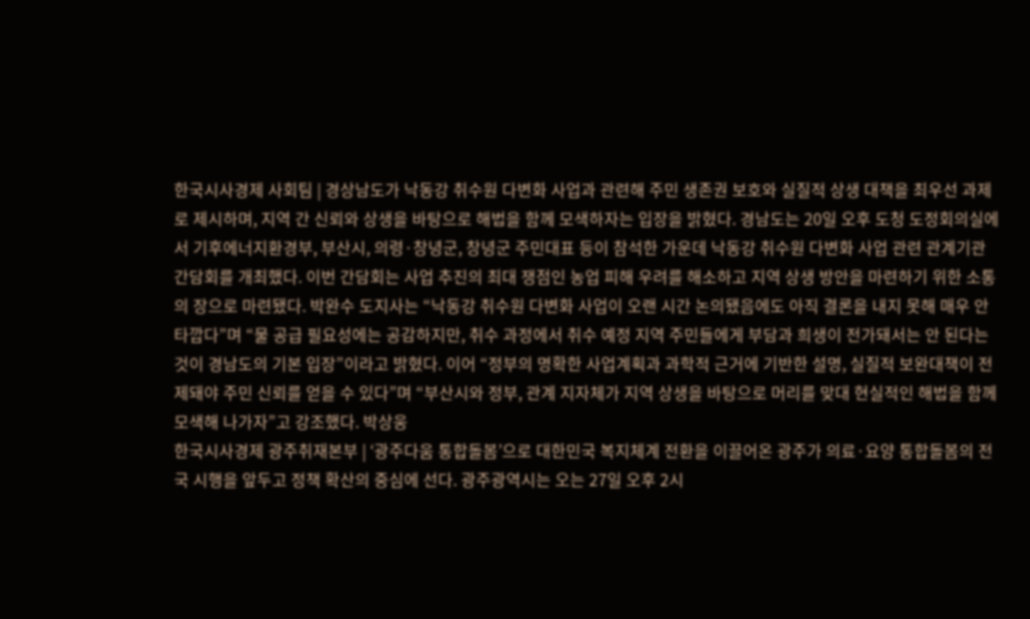한국시사경제 사회팀 | 경상남도가 낙동강 취수원 다변화 사업과 관련해 주민 생존권 보호와 실질적 상생 대책을 최우선 과제로 제시하며, 지역 간 신뢰와 상생을 바탕으로 해법을 함께 모색하자는 입장을 밝혔다. 경남도는 20일 오후 도청 도정회의실에서 기후에너지환경부, 부산시, 의령·창녕군, 창녕군 주민대표 등이 참석한 가운데 낙동강 취수원 다변화 사업 관련 관계기관 간담회를 개최했다. 이번 간담회는 사업 추진의 최대 쟁점인 농업 피해 우려를 해소하고 지역 상생 방안을 마련하기 위한 소통의 장으로 마련됐다. 박완수 도지사는 “낙동강 취수원 다변화 사업이 오랜 시간 논의됐음에도 아직 결론을 내지 못해 매우 안타깝다”며 “물 공급 필요성에는 공감하지만, 취수 과정에서 취수 예정 지역 주민들에게 부담과 희생이 전가돼서는 안 된다는 것이 경남도의 기본 입장”이라고 밝혔다. 이어 “정부의 명확한 사업계획과 과학적 근거에 기반한 설명, 실질적 보완대책이 전제돼야 주민 신뢰를 얻을 수 있다”며 “부산시와 정부, 관계 지자체가 지역 상생을 바탕으로 머리를 맞대 현실적인 해법을 함께 모색해 나가자”고 강조했다. 박상웅
한국시사경제 광주취재본부 | ‘광주다움 통합돌봄’으로 대한민국 복지체계 전환을 이끌어온 광주가 의료·요양 통합돌봄의 전국 시행을 앞두고 정책 확산의 중심에 선다. 광주광역시는 오는 27일 오후 2시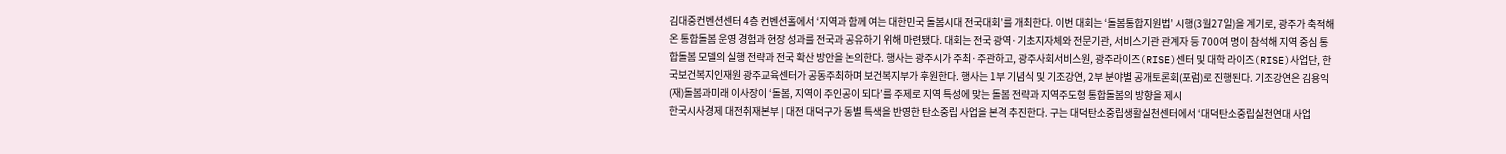김대중컨벤션센터 4층 컨벤션홀에서 ‘지역과 함께 여는 대한민국 돌봄시대 전국대회’를 개최한다. 이번 대회는 ‘돌봄통합지원법’ 시행(3월27일)을 계기로, 광주가 축적해온 통합돌봄 운영 경험과 현장 성과를 전국과 공유하기 위해 마련됐다. 대회는 전국 광역·기초지자체와 전문기관, 서비스기관 관계자 등 700여 명이 참석해 지역 중심 통합돌봄 모델의 실행 전략과 전국 확산 방안을 논의한다. 행사는 광주시가 주최·주관하고, 광주사회서비스원, 광주라이즈(RISE)센터 및 대학 라이즈(RISE)사업단, 한국보건복지인재원 광주교육센터가 공동주최하며 보건복지부가 후원한다. 행사는 1부 기념식 및 기조강연, 2부 분야별 공개토론회(포럼)로 진행된다. 기조강연은 김용익 (재)돌봄과미래 이사장이 ‘돌봄, 지역이 주인공이 되다’를 주제로 지역 특성에 맞는 돌봄 전략과 지역주도형 통합돌봄의 방향을 제시
한국시사경제 대전취재본부 | 대전 대덕구가 동별 특색을 반영한 탄소중립 사업을 본격 추진한다. 구는 대덕탄소중립생활실천센터에서 ‘대덕탄소중립실천연대 사업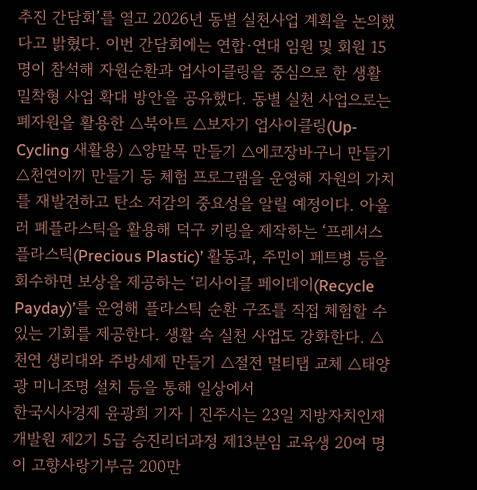추진 간담회’를 열고 2026년 동별 실천사업 계획을 논의했다고 밝혔다. 이번 간담회에는 연합·연대 임원 및 회원 15명이 참석해 자원순환과 업사이클링을 중심으로 한 생활 밀착형 사업 확대 방안을 공유했다. 동별 실천 사업으로는 폐자원을 활용한 △북아트 △보자기 업사이클링(Up-Cycling 새활용) △양말목 만들기 △에코장바구니 만들기 △천연이끼 만들기 등 체험 프로그램을 운영해 자원의 가치를 재발견하고 탄소 저감의 중요성을 알릴 예정이다. 아울러 폐플라스틱을 활용해 덕구 키링을 제작하는 ‘프레셔스 플라스틱(Precious Plastic)’ 활동과, 주민이 페트병 등을 회수하면 보상을 제공하는 ‘리사이클 페이데이(Recycle Payday)’를 운영해 플라스틱 순환 구조를 직접 체험할 수 있는 기회를 제공한다. 생활 속 실천 사업도 강화한다. △천연 생리대와 주방세제 만들기 △절전 멀티탭 교체 △태양광 미니조명 설치 등을 통해 일상에서
한국시사경제 윤광희 기자 | 진주시는 23일 지방자치인재개발원 제2기 5급 승진리더과정 제13분임 교육생 20여 명이 고향사랑기부금 200만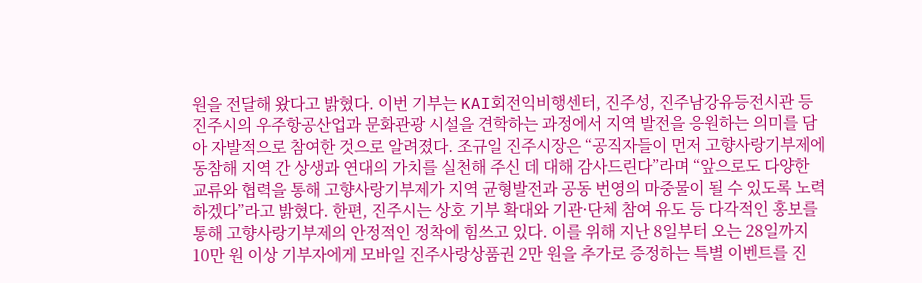원을 전달해 왔다고 밝혔다. 이번 기부는 KAI회전익비행센터, 진주성, 진주남강유등전시관 등 진주시의 우주항공산업과 문화관광 시설을 견학하는 과정에서 지역 발전을 응원하는 의미를 담아 자발적으로 참여한 것으로 알려졌다. 조규일 진주시장은 “공직자들이 먼저 고향사랑기부제에 동참해 지역 간 상생과 연대의 가치를 실천해 주신 데 대해 감사드린다”라며 “앞으로도 다양한 교류와 협력을 통해 고향사랑기부제가 지역 균형발전과 공동 번영의 마중물이 될 수 있도록 노력하겠다”라고 밝혔다. 한편, 진주시는 상호 기부 확대와 기관·단체 참여 유도 등 다각적인 홍보를 통해 고향사랑기부제의 안정적인 정착에 힘쓰고 있다. 이를 위해 지난 8일부터 오는 28일까지 10만 원 이상 기부자에게 모바일 진주사랑상품권 2만 원을 추가로 증정하는 특별 이벤트를 진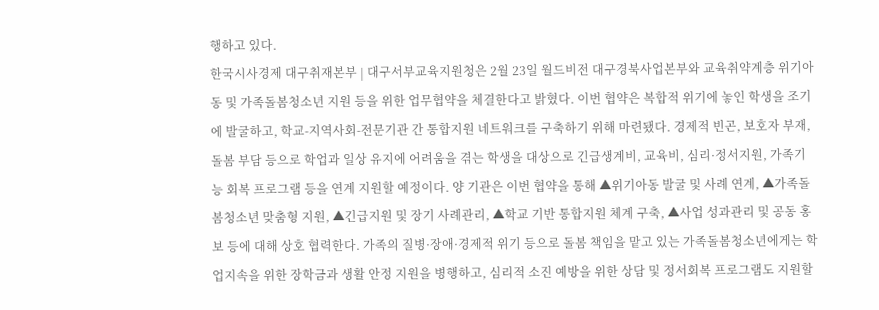행하고 있다.
한국시사경제 대구취재본부 | 대구서부교육지원청은 2월 23일 월드비전 대구경북사업본부와 교육취약계층 위기아동 및 가족돌봄청소년 지원 등을 위한 업무협약을 체결한다고 밝혔다. 이번 협약은 복합적 위기에 놓인 학생을 조기에 발굴하고, 학교-지역사회-전문기관 간 통합지원 네트워크를 구축하기 위해 마련됐다. 경제적 빈곤, 보호자 부재, 돌봄 부담 등으로 학업과 일상 유지에 어려움을 겪는 학생을 대상으로 긴급생계비, 교육비, 심리·정서지원, 가족기능 회복 프로그램 등을 연계 지원할 예정이다. 양 기관은 이번 협약을 통해 ▲위기아동 발굴 및 사례 연계, ▲가족돌봄청소년 맞춤형 지원, ▲긴급지원 및 장기 사례관리, ▲학교 기반 통합지원 체계 구축, ▲사업 성과관리 및 공동 홍보 등에 대해 상호 협력한다. 가족의 질병·장애·경제적 위기 등으로 돌봄 책임을 맡고 있는 가족돌봄청소년에게는 학업지속을 위한 장학금과 생활 안정 지원을 병행하고, 심리적 소진 예방을 위한 상담 및 정서회복 프로그램도 지원할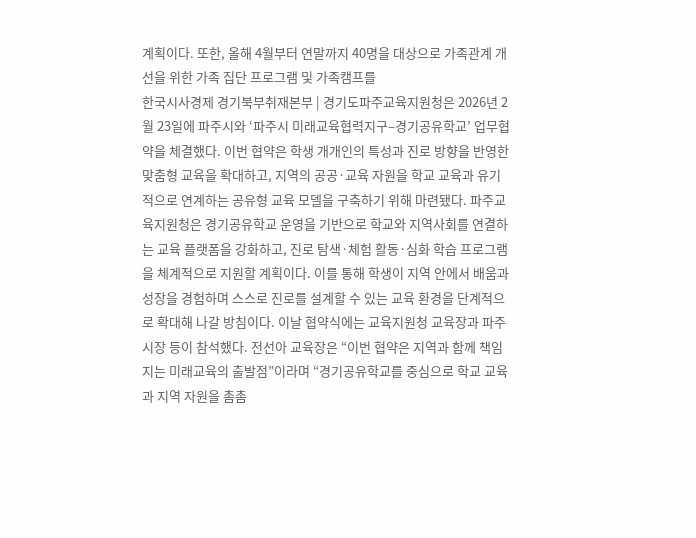계획이다. 또한, 올해 4월부터 연말까지 40명을 대상으로 가족관계 개선을 위한 가족 집단 프로그램 및 가족캠프를
한국시사경제 경기북부취재본부 | 경기도파주교육지원청은 2026년 2월 23일에 파주시와 ‘파주시 미래교육협력지구–경기공유학교’ 업무협약을 체결했다. 이번 협약은 학생 개개인의 특성과 진로 방향을 반영한 맞춤형 교육을 확대하고, 지역의 공공·교육 자원을 학교 교육과 유기적으로 연계하는 공유형 교육 모델을 구축하기 위해 마련됐다. 파주교육지원청은 경기공유학교 운영을 기반으로 학교와 지역사회를 연결하는 교육 플랫폼을 강화하고, 진로 탐색·체험 활동·심화 학습 프로그램을 체계적으로 지원할 계획이다. 이를 통해 학생이 지역 안에서 배움과 성장을 경험하며 스스로 진로를 설계할 수 있는 교육 환경을 단계적으로 확대해 나갈 방침이다. 이날 협약식에는 교육지원청 교육장과 파주시장 등이 참석했다. 전선아 교육장은 “이번 협약은 지역과 함께 책임지는 미래교육의 출발점”이라며 “경기공유학교를 중심으로 학교 교육과 지역 자원을 촘촘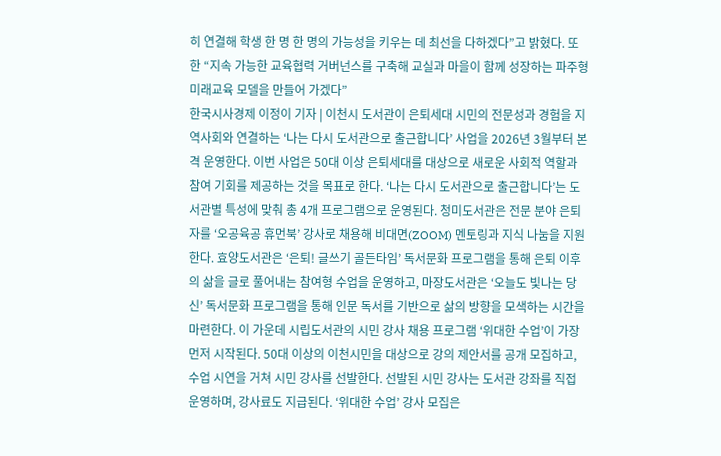히 연결해 학생 한 명 한 명의 가능성을 키우는 데 최선을 다하겠다”고 밝혔다. 또한 “지속 가능한 교육협력 거버넌스를 구축해 교실과 마을이 함께 성장하는 파주형 미래교육 모델을 만들어 가겠다”
한국시사경제 이정이 기자 | 이천시 도서관이 은퇴세대 시민의 전문성과 경험을 지역사회와 연결하는 ‘나는 다시 도서관으로 출근합니다’ 사업을 2026년 3월부터 본격 운영한다. 이번 사업은 50대 이상 은퇴세대를 대상으로 새로운 사회적 역할과 참여 기회를 제공하는 것을 목표로 한다. ‘나는 다시 도서관으로 출근합니다’는 도서관별 특성에 맞춰 총 4개 프로그램으로 운영된다. 청미도서관은 전문 분야 은퇴자를 ‘오공육공 휴먼북’ 강사로 채용해 비대면(ZOOM) 멘토링과 지식 나눔을 지원한다. 효양도서관은 ‘은퇴! 글쓰기 골든타임’ 독서문화 프로그램을 통해 은퇴 이후의 삶을 글로 풀어내는 참여형 수업을 운영하고, 마장도서관은 ‘오늘도 빛나는 당신’ 독서문화 프로그램을 통해 인문 독서를 기반으로 삶의 방향을 모색하는 시간을 마련한다. 이 가운데 시립도서관의 시민 강사 채용 프로그램 ‘위대한 수업’이 가장 먼저 시작된다. 50대 이상의 이천시민을 대상으로 강의 제안서를 공개 모집하고, 수업 시연을 거쳐 시민 강사를 선발한다. 선발된 시민 강사는 도서관 강좌를 직접 운영하며, 강사료도 지급된다. ‘위대한 수업’ 강사 모집은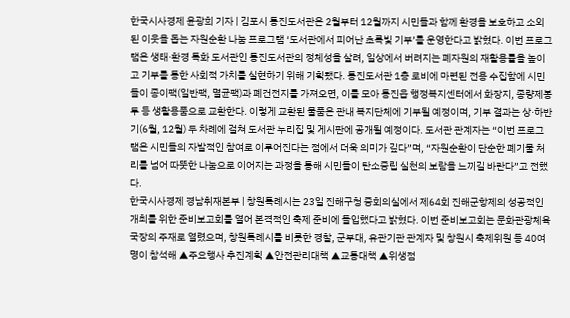한국시사경제 윤광희 기자 | 김포시 통진도서관은 2월부터 12월까지 시민들과 함께 환경을 보호하고 소외된 이웃을 돕는 자원순환 나눔 프로그램 ‘도서관에서 피어난 초록빛 기부’를 운영한다고 밝혔다. 이번 프로그램은 생태·환경 특화 도서관인 통진도서관의 정체성을 살려, 일상에서 버려지는 폐자원의 재활용률을 높이고 기부를 통한 사회적 가치를 실현하기 위해 기획됐다. 통진도서관 1층 로비에 마련된 전용 수집함에 시민들이 종이팩(일반팩, 멸균팩)과 폐건전지를 가져오면, 이를 모아 통진읍 행정복지센터에서 화장지, 종량제봉투 등 생활용품으로 교환한다. 이렇게 교환된 물품은 관내 복지단체에 기부될 예정이며, 기부 결과는 상·하반기(6월, 12월) 두 차례에 걸쳐 도서관 누리집 및 게시판에 공개될 예정이다. 도서관 관계자는 “이번 프로그램은 시민들의 자발적인 참여로 이루어진다는 점에서 더욱 의미가 깊다”며, “자원순환이 단순한 폐기물 처리를 넘어 따뜻한 나눔으로 이어지는 과정을 통해 시민들이 탄소중립 실천의 보람을 느끼길 바란다”고 전했다.
한국시사경제 경남취재본부 | 창원특례시는 23일 진해구청 중회의실에서 제64회 진해군항제의 성공적인 개최를 위한 준비보고회를 열어 본격적인 축제 준비에 돌입했다고 밝혔다. 이번 준비보고회는 문화관광체육국장의 주재로 열렸으며, 창원특례시를 비롯한 경찰, 군부대, 유관기관 관계자 및 창원시 축제위원 등 40여 명이 참석해 ▲주요행사 추진계획 ▲안전관리대책 ▲교통대책 ▲위생점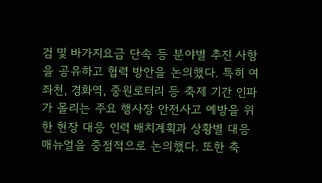검 및 바가지요금 단속 등 분야별 추진 사항을 공유하고 협력 방안을 논의했다. 특히 여좌천, 경화역, 중원로터리 등 축제 기간 인파가 몰리는 주요 행사장 안전사고 예방을 위한 현장 대응 인력 배치계획과 상황별 대응 매뉴얼을 중점적으로 논의했다. 또한 축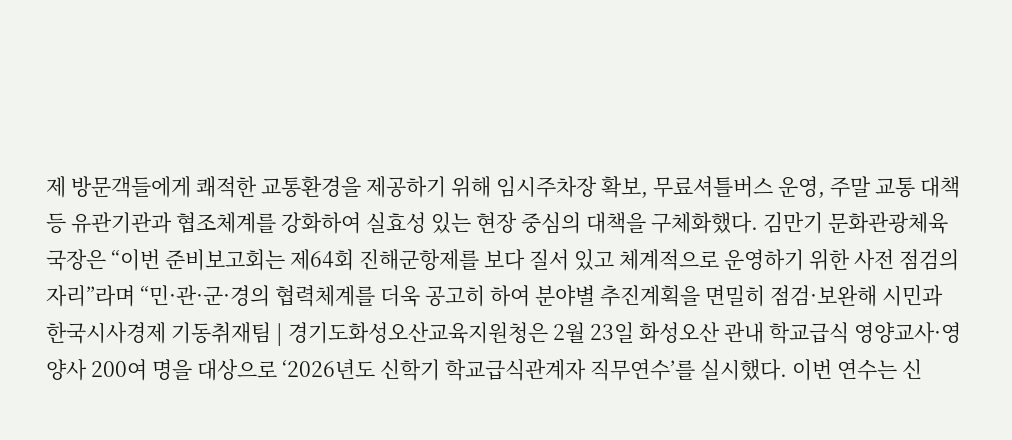제 방문객들에게 쾌적한 교통환경을 제공하기 위해 임시주차장 확보, 무료셔틀버스 운영, 주말 교통 대책 등 유관기관과 협조체계를 강화하여 실효성 있는 현장 중심의 대책을 구체화했다. 김만기 문화관광체육국장은 “이번 준비보고회는 제64회 진해군항제를 보다 질서 있고 체계적으로 운영하기 위한 사전 점검의 자리”라며 “민·관·군·경의 협력체계를 더욱 공고히 하여 분야별 추진계획을 면밀히 점검·보완해 시민과
한국시사경제 기동취재팀 | 경기도화성오산교육지원청은 2월 23일 화성오산 관내 학교급식 영양교사·영양사 200여 명을 대상으로 ‘2026년도 신학기 학교급식관계자 직무연수’를 실시했다. 이번 연수는 신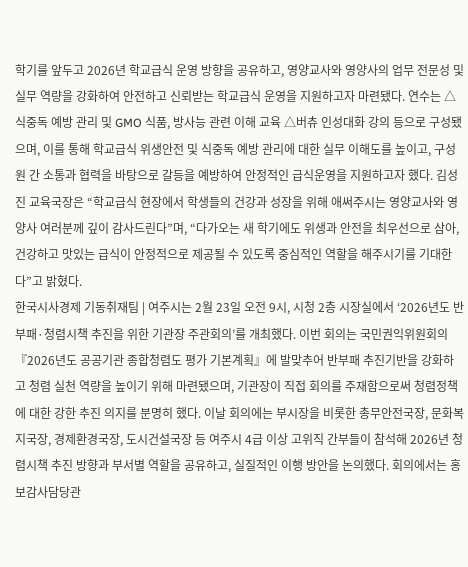학기를 앞두고 2026년 학교급식 운영 방향을 공유하고, 영양교사와 영양사의 업무 전문성 및 실무 역량을 강화하여 안전하고 신뢰받는 학교급식 운영을 지원하고자 마련됐다. 연수는 △식중독 예방 관리 및 GMO 식품, 방사능 관련 이해 교육 △버츄 인성대화 강의 등으로 구성됐으며, 이를 통해 학교급식 위생안전 및 식중독 예방 관리에 대한 실무 이해도를 높이고, 구성원 간 소통과 협력을 바탕으로 갈등을 예방하여 안정적인 급식운영을 지원하고자 했다. 김성진 교육국장은 “학교급식 현장에서 학생들의 건강과 성장을 위해 애써주시는 영양교사와 영양사 여러분께 깊이 감사드린다”며, “다가오는 새 학기에도 위생과 안전을 최우선으로 삼아, 건강하고 맛있는 급식이 안정적으로 제공될 수 있도록 중심적인 역할을 해주시기를 기대한다”고 밝혔다.
한국시사경제 기동취재팀 | 여주시는 2월 23일 오전 9시, 시청 2층 시장실에서 ‘2026년도 반부패·청렴시책 추진을 위한 기관장 주관회의’를 개최했다. 이번 회의는 국민권익위원회의 『2026년도 공공기관 종합청렴도 평가 기본계획』에 발맞추어 반부패 추진기반을 강화하고 청렴 실천 역량을 높이기 위해 마련됐으며, 기관장이 직접 회의를 주재함으로써 청렴정책에 대한 강한 추진 의지를 분명히 했다. 이날 회의에는 부시장을 비롯한 총무안전국장, 문화복지국장, 경제환경국장, 도시건설국장 등 여주시 4급 이상 고위직 간부들이 참석해 2026년 청렴시책 추진 방향과 부서별 역할을 공유하고, 실질적인 이행 방안을 논의했다. 회의에서는 홍보감사담당관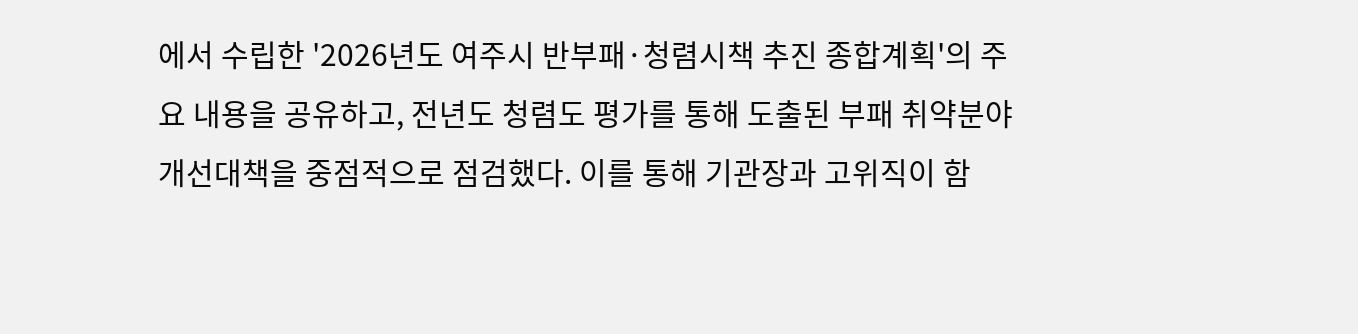에서 수립한 '2026년도 여주시 반부패·청렴시책 추진 종합계획'의 주요 내용을 공유하고, 전년도 청렴도 평가를 통해 도출된 부패 취약분야 개선대책을 중점적으로 점검했다. 이를 통해 기관장과 고위직이 함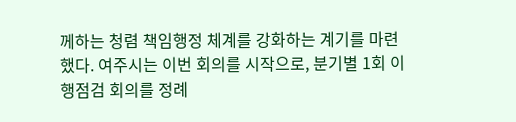께하는 청렴 책임행정 체계를 강화하는 계기를 마련했다. 여주시는 이번 회의를 시작으로, 분기별 1회 이행점검 회의를 정례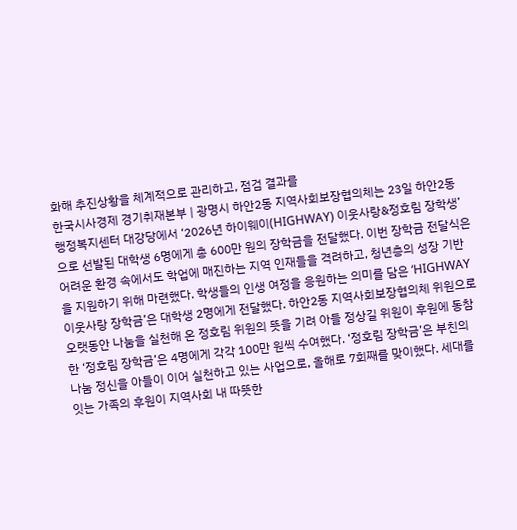화해 추진상황을 체계적으로 관리하고, 점검 결과를
한국시사경제 경기취재본부 | 광명시 하안2동 지역사회보장협의체는 23일 하안2동 행정복지센터 대강당에서 ‘2026년 하이웨이(HIGHWAY) 이웃사랑&정호림 장학생’으로 선발된 대학생 6명에게 총 600만 원의 장학금을 전달했다. 이번 장학금 전달식은 어려운 환경 속에서도 학업에 매진하는 지역 인재들을 격려하고, 청년층의 성장 기반을 지원하기 위해 마련했다. 학생들의 인생 여정을 응원하는 의미를 담은 ‘HIGHWAY 이웃사랑 장학금’은 대학생 2명에게 전달했다. 하안2동 지역사회보장협의체 위원으로 오랫동안 나눔을 실천해 온 정호림 위원의 뜻을 기려 아들 정상길 위원이 후원에 동참한 ‘정호림 장학금’은 4명에게 각각 100만 원씩 수여했다. ‘정호림 장학금’은 부친의 나눔 정신을 아들이 이어 실천하고 있는 사업으로, 올해로 7회째를 맞이했다. 세대를 잇는 가족의 후원이 지역사회 내 따뜻한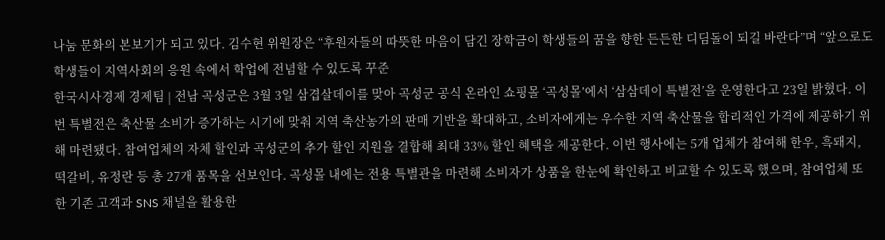나눔 문화의 본보기가 되고 있다. 김수현 위원장은 “후원자들의 따뜻한 마음이 담긴 장학금이 학생들의 꿈을 향한 든든한 디딤돌이 되길 바란다”며 “앞으로도 학생들이 지역사회의 응원 속에서 학업에 전념할 수 있도록 꾸준
한국시사경제 경제팀 | 전남 곡성군은 3월 3일 삼겹살데이를 맞아 곡성군 공식 온라인 쇼핑몰 ‘곡성몰’에서 ‘삼삼데이 특별전’을 운영한다고 23일 밝혔다. 이번 특별전은 축산물 소비가 증가하는 시기에 맞춰 지역 축산농가의 판매 기반을 확대하고, 소비자에게는 우수한 지역 축산물을 합리적인 가격에 제공하기 위해 마련됐다. 참여업체의 자체 할인과 곡성군의 추가 할인 지원을 결합해 최대 33% 할인 혜택을 제공한다. 이번 행사에는 5개 업체가 참여해 한우, 흑돼지, 떡갈비, 유정란 등 총 27개 품목을 선보인다. 곡성몰 내에는 전용 특별관을 마련해 소비자가 상품을 한눈에 확인하고 비교할 수 있도록 했으며, 참여업체 또한 기존 고객과 SNS 채널을 활용한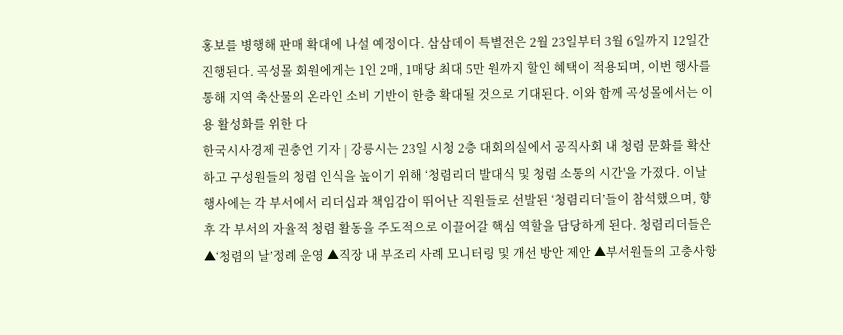홍보를 병행해 판매 확대에 나설 예정이다. 삼삼데이 특별전은 2월 23일부터 3월 6일까지 12일간 진행된다. 곡성몰 회원에게는 1인 2매, 1매당 최대 5만 원까지 할인 혜택이 적용되며, 이번 행사를 통해 지역 축산물의 온라인 소비 기반이 한층 확대될 것으로 기대된다. 이와 함께 곡성몰에서는 이용 활성화를 위한 다
한국시사경제 권충언 기자 | 강릉시는 23일 시청 2층 대회의실에서 공직사회 내 청렴 문화를 확산하고 구성원들의 청렴 인식을 높이기 위해 ‘청렴리더 발대식 및 청렴 소통의 시간'을 가졌다. 이날 행사에는 각 부서에서 리더십과 책임감이 뛰어난 직원들로 선발된 ‘청렴리더’들이 참석했으며, 향후 각 부서의 자율적 청렴 활동을 주도적으로 이끌어갈 핵심 역할을 담당하게 된다. 청렴리더들은 ▲‘청렴의 날’정례 운영 ▲직장 내 부조리 사례 모니터링 및 개선 방안 제안 ▲부서원들의 고충사항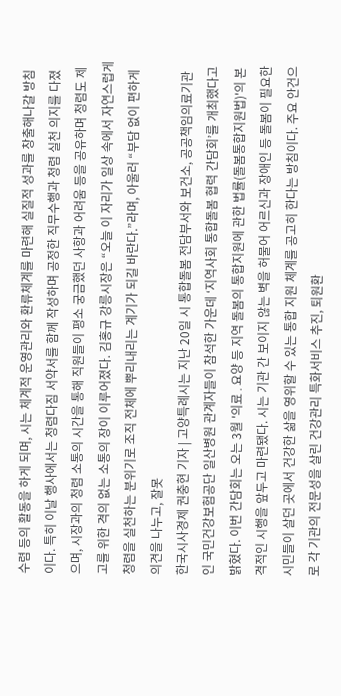수렴 등의 활동을 하게 되며, 시는 체계적 운영관리와 환류체계를 마련해 실질적 성과를 창출해나갈 방침이다. 특히 이날 행사에서는 청렴다짐 서약서를 함께 작성하며 공정한 직무수행과 청렴 실천 의지를 다졌으며, 시장과의 청렴 소통의 시간을 통해 직원들이 평소 궁금했던 사항과 어려움 등을 공유하며 청렴도 제고를 위한 격의 없는 소통의 장이 이루어졌다. 김홍규 강릉시장은 “오늘 이 자리가 일상 속에서 자연스럽게 청렴을 실천하는 분위기로 조직 전체에 뿌리내리는 계기가 되길 바란다.”라며, 아울러 “부담 없이 편하게 의견을 나누고, 잘못
한국시사경제 권충현 기자 | 고양특례시는 지난 20일 시 통합돌봄 전담부서와 보건소, 공공책임의료기관인 국민건강보험공단 일산병원 관계자들이 참석한 가운데 ‘지역사회 통합돌봄 협력 간담회’를 개최했다고 밝혔다. 이번 간담회는 오는 3월 '의료․요양 등 지역 돌봄의 통합지원에 관한 법률(돌봄통합지원법)'의 본격적인 시행을 앞두고 마련됐다. 시는 기관 간 보이지 않는 벽을 허물어 어르신과 장애인 등 돌봄이 필요한 시민들이 살던 곳에서 건강한 삶을 영위할 수 있는 통합 지원 체계를 공고히 한다는 방침이다. 주요 안건으로 각 기관의 전문성을 살린 건강관리 특화서비스 추진, 퇴원환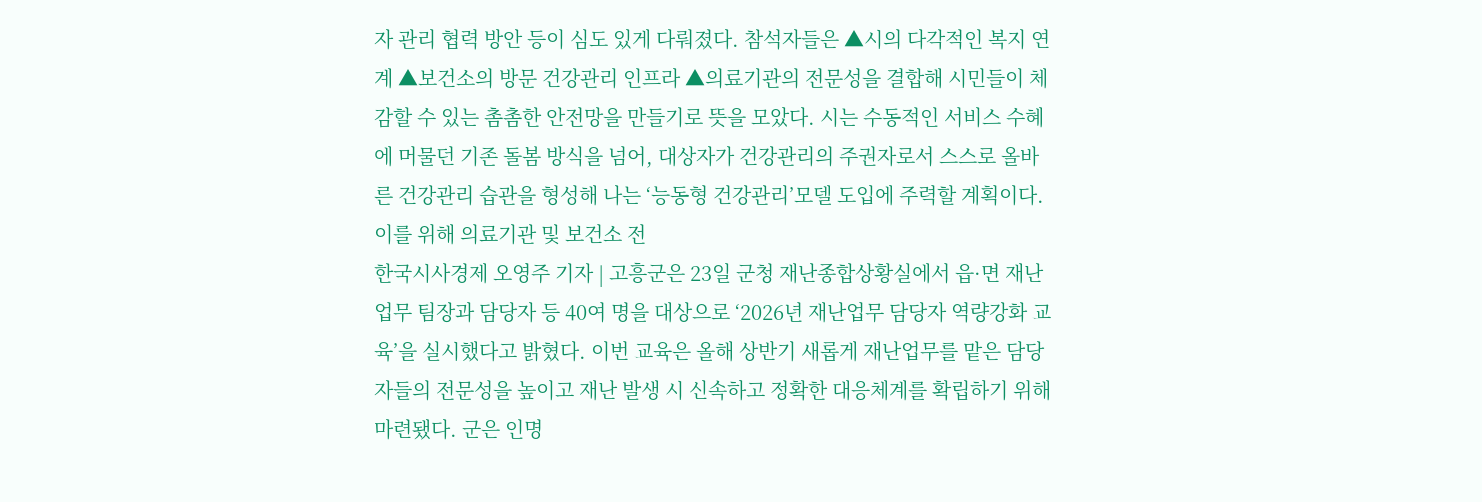자 관리 협력 방안 등이 심도 있게 다뤄졌다. 참석자들은 ▲시의 다각적인 복지 연계 ▲보건소의 방문 건강관리 인프라 ▲의료기관의 전문성을 결합해 시민들이 체감할 수 있는 촘촘한 안전망을 만들기로 뜻을 모았다. 시는 수동적인 서비스 수혜에 머물던 기존 돌봄 방식을 넘어, 대상자가 건강관리의 주권자로서 스스로 올바른 건강관리 습관을 형성해 나는 ‘능동형 건강관리’모델 도입에 주력할 계획이다. 이를 위해 의료기관 및 보건소 전
한국시사경제 오영주 기자 | 고흥군은 23일 군청 재난종합상황실에서 읍·면 재난업무 팀장과 담당자 등 40여 명을 대상으로 ‘2026년 재난업무 담당자 역량강화 교육’을 실시했다고 밝혔다. 이번 교육은 올해 상반기 새롭게 재난업무를 맡은 담당자들의 전문성을 높이고 재난 발생 시 신속하고 정확한 대응체계를 확립하기 위해 마련됐다. 군은 인명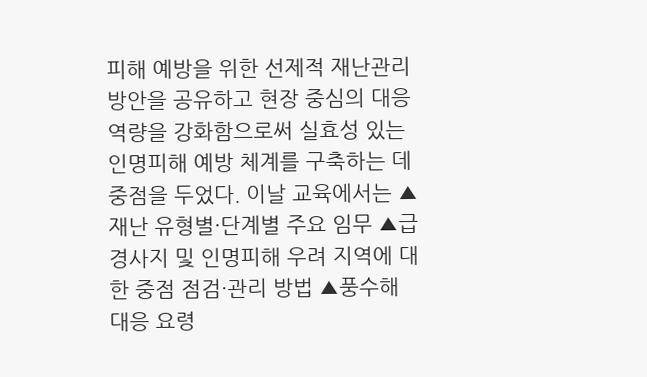피해 예방을 위한 선제적 재난관리 방안을 공유하고 현장 중심의 대응 역량을 강화함으로써 실효성 있는 인명피해 예방 체계를 구축하는 데 중점을 두었다. 이날 교육에서는 ▲재난 유형별·단계별 주요 임무 ▲급경사지 및 인명피해 우려 지역에 대한 중점 점검·관리 방법 ▲풍수해 대응 요령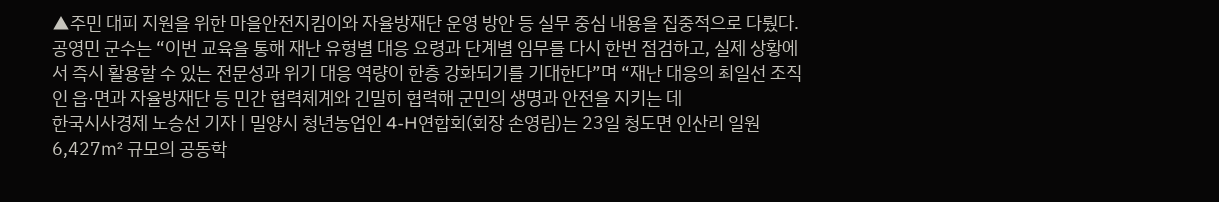▲주민 대피 지원을 위한 마을안전지킴이와 자율방재단 운영 방안 등 실무 중심 내용을 집중적으로 다뤘다. 공영민 군수는 “이번 교육을 통해 재난 유형별 대응 요령과 단계별 임무를 다시 한번 점검하고, 실제 상황에서 즉시 활용할 수 있는 전문성과 위기 대응 역량이 한층 강화되기를 기대한다”며 “재난 대응의 최일선 조직인 읍·면과 자율방재단 등 민간 협력체계와 긴밀히 협력해 군민의 생명과 안전을 지키는 데
한국시사경제 노승선 기자 | 밀양시 청년농업인 4-H연합회(회장 손영림)는 23일 청도면 인산리 일원 6,427㎡ 규모의 공동학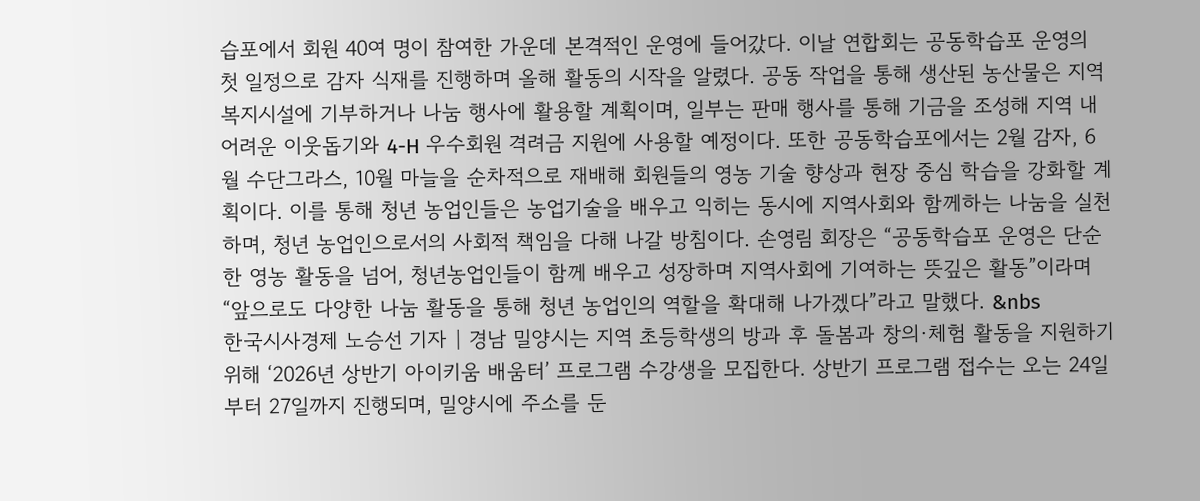습포에서 회원 40여 명이 참여한 가운데 본격적인 운영에 들어갔다. 이날 연합회는 공동학습포 운영의 첫 일정으로 감자 식재를 진행하며 올해 활동의 시작을 알렸다. 공동 작업을 통해 생산된 농산물은 지역 복지시설에 기부하거나 나눔 행사에 활용할 계획이며, 일부는 판매 행사를 통해 기금을 조성해 지역 내 어려운 이웃돕기와 4-H 우수회원 격려금 지원에 사용할 예정이다. 또한 공동학습포에서는 2월 감자, 6월 수단그라스, 10월 마늘을 순차적으로 재배해 회원들의 영농 기술 향상과 현장 중심 학습을 강화할 계획이다. 이를 통해 청년 농업인들은 농업기술을 배우고 익히는 동시에 지역사회와 함께하는 나눔을 실천하며, 청년 농업인으로서의 사회적 책임을 다해 나갈 방침이다. 손영림 회장은 “공동학습포 운영은 단순한 영농 활동을 넘어, 청년농업인들이 함께 배우고 성장하며 지역사회에 기여하는 뜻깊은 활동”이라며 “앞으로도 다양한 나눔 활동을 통해 청년 농업인의 역할을 확대해 나가겠다”라고 말했다. &nbs
한국시사경제 노승선 기자 | 경남 밀양시는 지역 초등학생의 방과 후 돌봄과 창의·체험 활동을 지원하기 위해 ‘2026년 상반기 아이키움 배움터’ 프로그램 수강생을 모집한다. 상반기 프로그램 접수는 오는 24일부터 27일까지 진행되며, 밀양시에 주소를 둔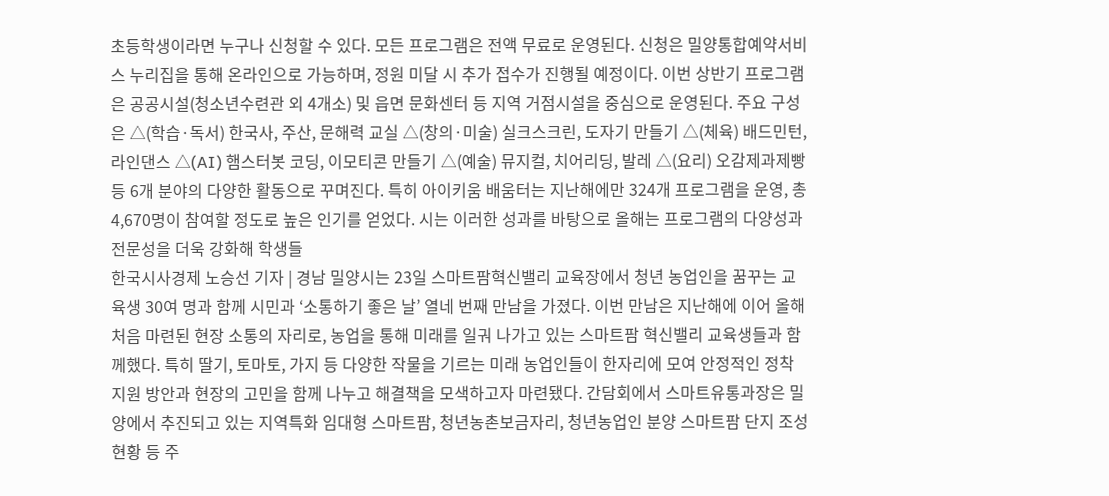초등학생이라면 누구나 신청할 수 있다. 모든 프로그램은 전액 무료로 운영된다. 신청은 밀양통합예약서비스 누리집을 통해 온라인으로 가능하며, 정원 미달 시 추가 접수가 진행될 예정이다. 이번 상반기 프로그램은 공공시설(청소년수련관 외 4개소) 및 읍면 문화센터 등 지역 거점시설을 중심으로 운영된다. 주요 구성은 △(학습·독서) 한국사, 주산, 문해력 교실 △(창의·미술) 실크스크린, 도자기 만들기 △(체육) 배드민턴, 라인댄스 △(AI) 햄스터봇 코딩, 이모티콘 만들기 △(예술) 뮤지컬, 치어리딩, 발레 △(요리) 오감제과제빵 등 6개 분야의 다양한 활동으로 꾸며진다. 특히 아이키움 배움터는 지난해에만 324개 프로그램을 운영, 총 4,670명이 참여할 정도로 높은 인기를 얻었다. 시는 이러한 성과를 바탕으로 올해는 프로그램의 다양성과 전문성을 더욱 강화해 학생들
한국시사경제 노승선 기자 | 경남 밀양시는 23일 스마트팜혁신밸리 교육장에서 청년 농업인을 꿈꾸는 교육생 30여 명과 함께 시민과 ‘소통하기 좋은 날’ 열네 번째 만남을 가졌다. 이번 만남은 지난해에 이어 올해 처음 마련된 현장 소통의 자리로, 농업을 통해 미래를 일궈 나가고 있는 스마트팜 혁신밸리 교육생들과 함께했다. 특히 딸기, 토마토, 가지 등 다양한 작물을 기르는 미래 농업인들이 한자리에 모여 안정적인 정착 지원 방안과 현장의 고민을 함께 나누고 해결책을 모색하고자 마련됐다. 간담회에서 스마트유통과장은 밀양에서 추진되고 있는 지역특화 임대형 스마트팜, 청년농촌보금자리, 청년농업인 분양 스마트팜 단지 조성 현황 등 주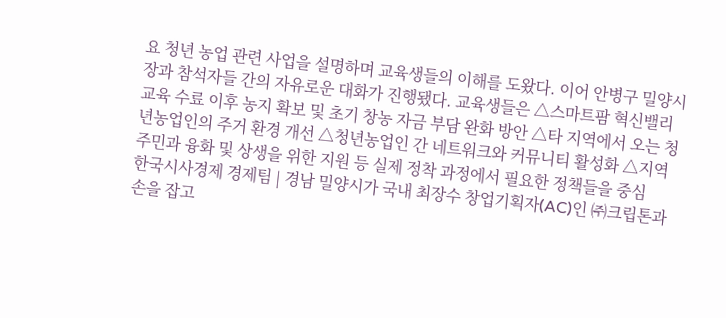요 청년 농업 관련 사업을 설명하며 교육생들의 이해를 도왔다. 이어 안병구 밀양시장과 참석자들 간의 자유로운 대화가 진행됐다. 교육생들은 △스마트팜 혁신밸리 교육 수료 이후 농지 확보 및 초기 창농 자금 부담 완화 방안 △타 지역에서 오는 청년농업인의 주거 환경 개선 △청년농업인 간 네트워크와 커뮤니티 활성화 △지역 주민과 융화 및 상생을 위한 지원 등 실제 정착 과정에서 필요한 정책들을 중심
한국시사경제 경제팀 | 경남 밀양시가 국내 최장수 창업기획자(AC)인 ㈜크립톤과 손을 잡고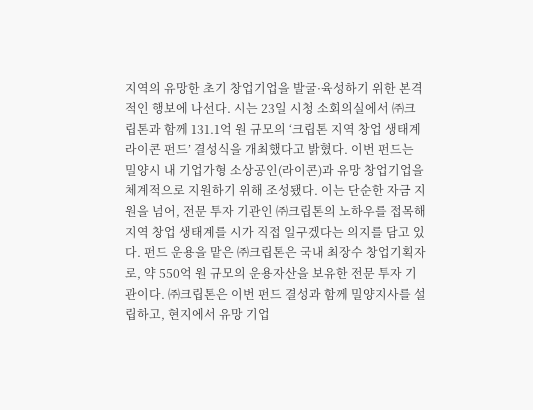지역의 유망한 초기 창업기업을 발굴·육성하기 위한 본격적인 행보에 나선다. 시는 23일 시청 소회의실에서 ㈜크립톤과 함께 131.1억 원 규모의 ‘크립톤 지역 창업 생태계 라이콘 펀드’ 결성식을 개최했다고 밝혔다. 이번 펀드는 밀양시 내 기업가형 소상공인(라이콘)과 유망 창업기업을 체계적으로 지원하기 위해 조성됐다. 이는 단순한 자금 지원을 넘어, 전문 투자 기관인 ㈜크립톤의 노하우를 접목해 지역 창업 생태계를 시가 직접 일구겠다는 의지를 담고 있다. 펀드 운용을 맡은 ㈜크립톤은 국내 최장수 창업기획자로, 약 550억 원 규모의 운용자산을 보유한 전문 투자 기관이다. ㈜크립톤은 이번 펀드 결성과 함께 밀양지사를 설립하고, 현지에서 유망 기업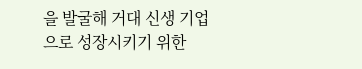을 발굴해 거대 신생 기업으로 성장시키기 위한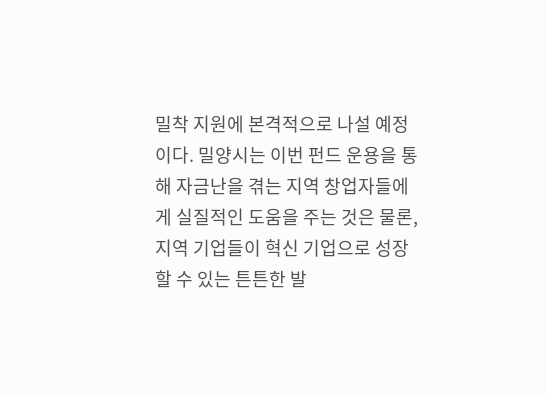밀착 지원에 본격적으로 나설 예정이다. 밀양시는 이번 펀드 운용을 통해 자금난을 겪는 지역 창업자들에게 실질적인 도움을 주는 것은 물론, 지역 기업들이 혁신 기업으로 성장할 수 있는 튼튼한 발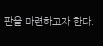판을 마련하고자 한다.